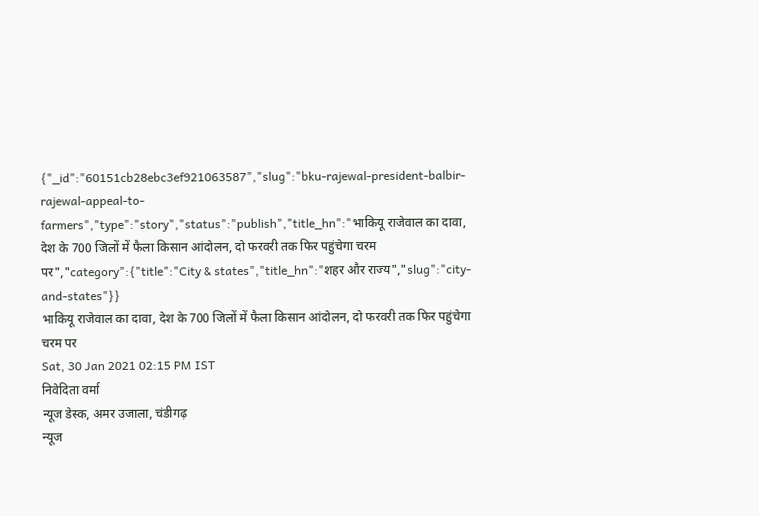{"_id":"60151cb28ebc3ef921063587","slug":"bku-rajewal-president-balbir-rajewal-appeal-to-farmers","type":"story","status":"publish","title_hn":"भाकियू राजेवाल का दावा, देश के 700 जिलों में फैला किसान आंदोलन, दो फरवरी तक फिर पहुंचेगा चरम पर","category":{"title":"City & states","title_hn":"शहर और राज्य","slug":"city-and-states"}}
भाकियू राजेवाल का दावा, देश के 700 जिलों में फैला किसान आंदोलन, दो फरवरी तक फिर पहुंचेगा चरम पर
Sat, 30 Jan 2021 02:15 PM IST
निवेदिता वर्मा
न्यूज डेस्क, अमर उजाला, चंडीगढ़
न्यूज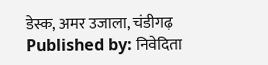डेस्क, अमर उजाला, चंडीगढ़
Published by: निवेदिता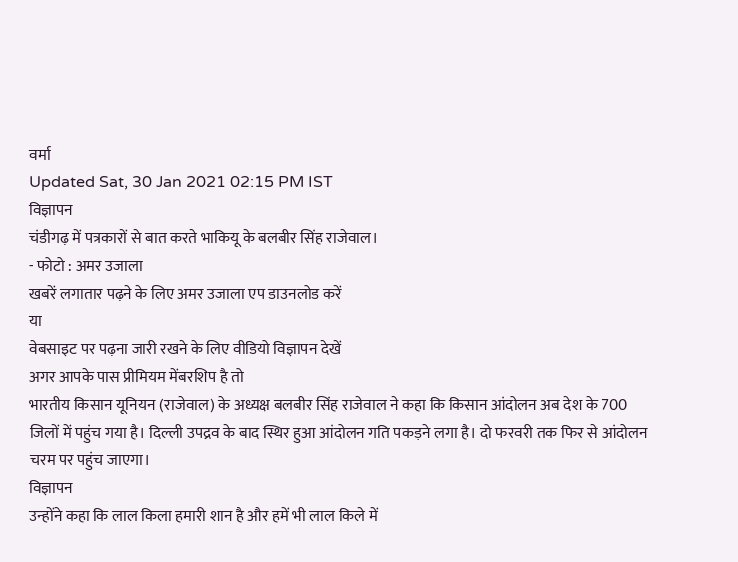वर्मा
Updated Sat, 30 Jan 2021 02:15 PM IST
विज्ञापन
चंडीगढ़ में पत्रकारों से बात करते भाकियू के बलबीर सिंह राजेवाल।
- फोटो : अमर उजाला
खबरें लगातार पढ़ने के लिए अमर उजाला एप डाउनलोड करें
या
वेबसाइट पर पढ़ना जारी रखने के लिए वीडियो विज्ञापन देखें
अगर आपके पास प्रीमियम मेंबरशिप है तो
भारतीय किसान यूनियन (राजेवाल) के अध्यक्ष बलबीर सिंह राजेवाल ने कहा कि किसान आंदोलन अब देश के 700 जिलों में पहुंच गया है। दिल्ली उपद्रव के बाद स्थिर हुआ आंदोलन गति पकड़ने लगा है। दो फरवरी तक फिर से आंदोलन चरम पर पहुंच जाएगा।
विज्ञापन
उन्होंने कहा कि लाल किला हमारी शान है और हमें भी लाल किले में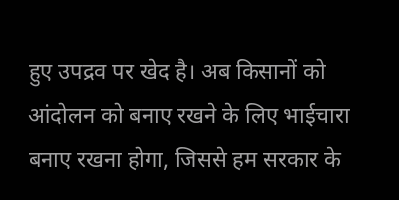हुए उपद्रव पर खेद है। अब किसानों को आंदोलन को बनाए रखने के लिए भाईचारा बनाए रखना होगा, जिससे हम सरकार के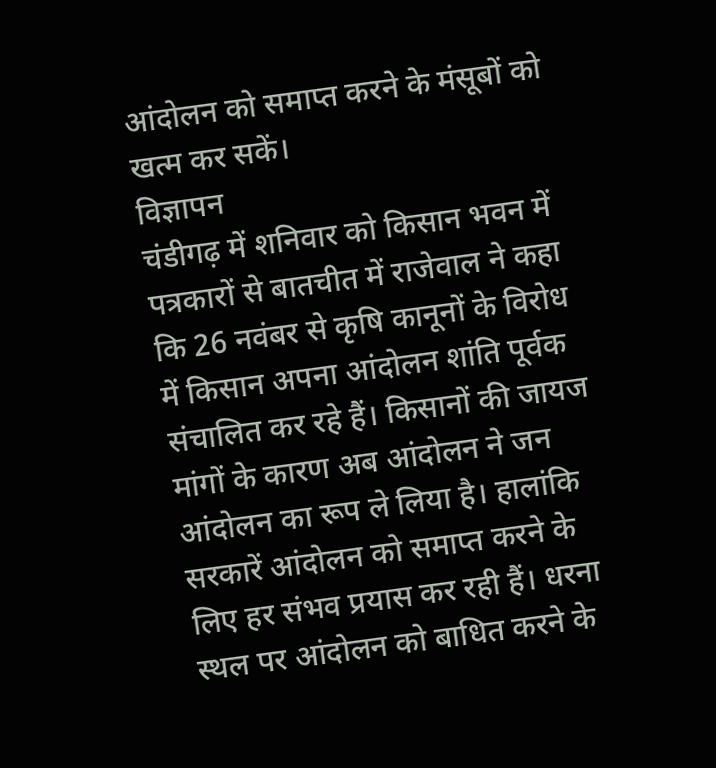आंदोलन को समाप्त करने के मंसूबों को खत्म कर सकें।
विज्ञापन
चंडीगढ़ में शनिवार को किसान भवन में पत्रकारों से बातचीत में राजेवाल ने कहा कि 26 नवंबर से कृषि कानूनों के विरोध में किसान अपना आंदोलन शांति पूर्वक संचालित कर रहे हैं। किसानों की जायज मांगों के कारण अब आंदोलन ने जन आंदोलन का रूप ले लिया है। हालांकि सरकारें आंदोलन को समाप्त करने के लिए हर संभव प्रयास कर रही हैं। धरना स्थल पर आंदोलन को बाधित करने के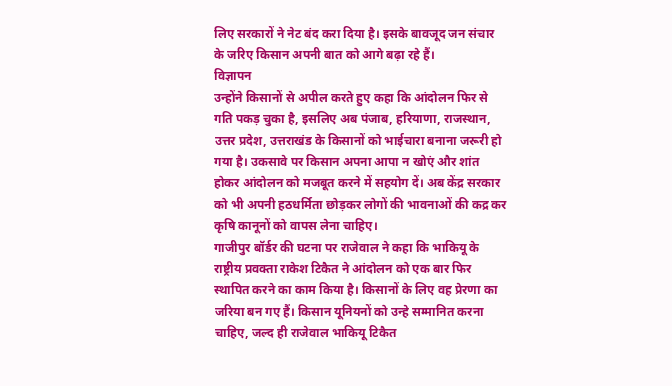लिए सरकारों ने नेट बंद करा दिया है। इसके बावजूद जन संचार के जरिए किसान अपनी बात को आगे बढ़ा रहे हैं।
विज्ञापन
उन्होंने किसानों से अपील करते हुए कहा कि आंदोलन फिर से गति पकड़ चुका है, इसलिए अब पंजाब, हरियाणा, राजस्थान, उत्तर प्रदेश, उत्तराखंड के किसानों को भाईचारा बनाना जरूरी हो गया है। उकसावे पर किसान अपना आपा न खोएं और शांत होकर आंदोलन को मजबूत करने में सहयोग दें। अब केंद्र सरकार को भी अपनी हठधर्मिता छोड़कर लोगों की भावनाओं की कद्र कर कृषि कानूनों को वापस लेना चाहिए।
गाजीपुर बॉर्डर की घटना पर राजेवाल ने कहा कि भाकियू के राष्ट्रीय प्रवक्ता राकेश टिकैत ने आंदोलन को एक बार फिर स्थापित करने का काम किया है। किसानों के लिए वह प्रेरणा का जरिया बन गए हैं। किसान यूनियनों को उन्हे सम्मानित करना चाहिए, जल्द ही राजेवाल भाकियू टिकैत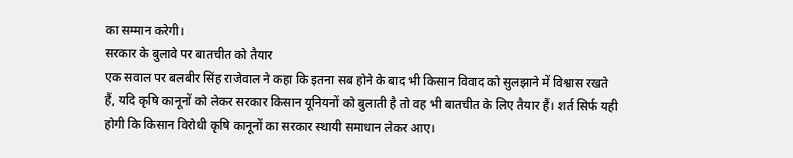का सम्मान करेगी।
सरकार के बुलावे पर बातचीत को तैयार
एक सवाल पर बलबीर सिंह राजेवाल ने कहा कि इतना सब होने के बाद भी किसान विवाद को सुलझाने में विश्वास रखते हैं, यदि कृषि कानूनों को लेकर सरकार किसान यूनियनों को बुलाती है तो वह भी बातचीत के लिए तैयार हैं। शर्त सिर्फ यही होगी कि किसान विरोधी कृषि कानूनों का सरकार स्थायी समाधान लेकर आए।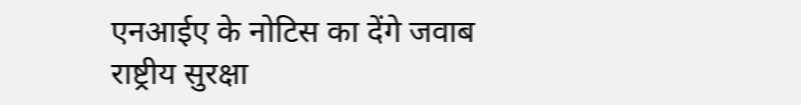एनआईए के नोटिस का देंगे जवाब
राष्ट्रीय सुरक्षा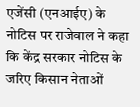एजेंसी (एनआईए) के नोटिस पर राजेवाल ने कहा कि केंद्र सरकार नोटिस के जरिए किसान नेताओं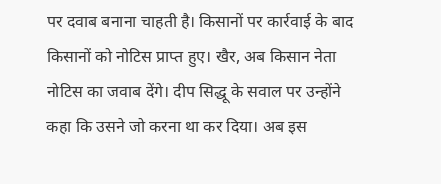पर दवाब बनाना चाहती है। किसानों पर कार्रवाई के बाद किसानों को नोटिस प्राप्त हुए। खैर, अब किसान नेता नोटिस का जवाब देंगे। दीप सिद्धू के सवाल पर उन्होंने कहा कि उसने जो करना था कर दिया। अब इस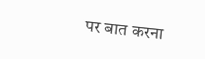पर बात करना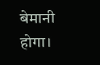बेमानी होगा।